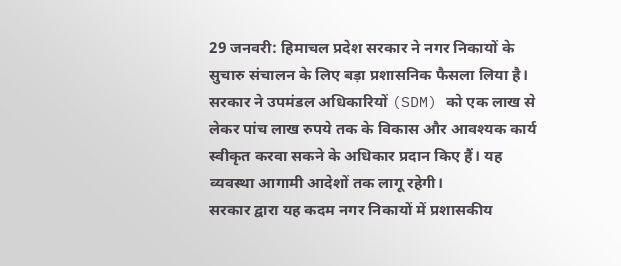29 जनवरी: हिमाचल प्रदेश सरकार ने नगर निकायों के सुचारु संचालन के लिए बड़ा प्रशासनिक फैसला लिया है। सरकार ने उपमंडल अधिकारियों (SDM) को एक लाख से लेकर पांच लाख रुपये तक के विकास और आवश्यक कार्य स्वीकृत करवा सकने के अधिकार प्रदान किए हैं। यह व्यवस्था आगामी आदेशों तक लागू रहेगी।
सरकार द्वारा यह कदम नगर निकायों में प्रशासकीय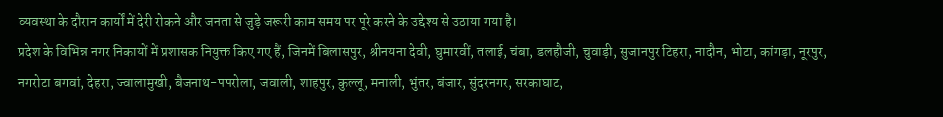व्यवस्था के दौरान कार्यों में देरी रोकने और जनता से जुड़े जरूरी काम समय पर पूरे करने के उद्देश्य से उठाया गया है।
प्रदेश के विभिन्न नगर निकायों में प्रशासक नियुक्त किए गए हैं, जिनमें बिलासपुर, श्रीनयना देवी, घुमारवीं, तलाई, चंबा, डलहौजी, चुवाड़ी, सुजानपुर टिहरा, नादौन, भोटा, कांगड़ा, नूरपुर, नगरोटा बगवां, देहरा, ज्वालामुखी, बैजनाथ-पपरोला, जवाली, शाहपुर, कुल्लू, मनाली, भुंतर, बंजार, सुंदरनगर, सरकाघाट,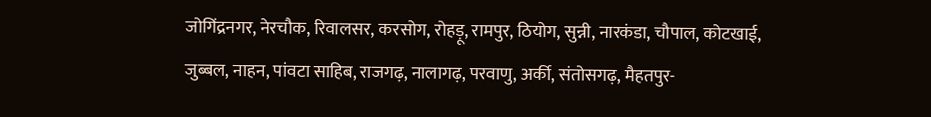जोगिंद्रनगर, नेरचौक, रिवालसर, करसोग, रोहड़ू, रामपुर, ठियोग, सुन्नी, नारकंडा, चौपाल, कोटखाई, जुब्बल, नाहन, पांवटा साहिब, राजगढ़, नालागढ़, परवाणु, अर्की, संतोसगढ़, मैहतपुर-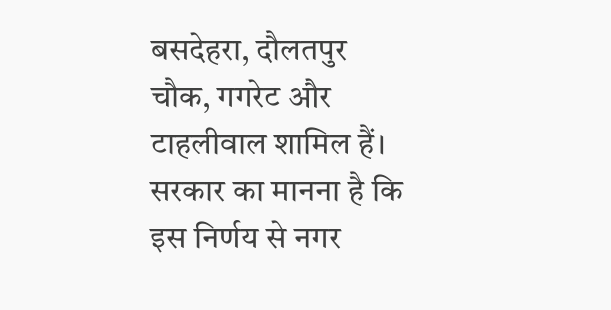बसदेहरा, दौलतपुर चौक, गगरेट और टाहलीवाल शामिल हैं।
सरकार का मानना है कि इस निर्णय से नगर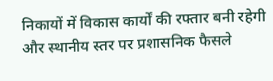निकायों में विकास कार्यों की रफ्तार बनी रहेगी और स्थानीय स्तर पर प्रशासनिक फैसले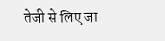तेजी से लिए जा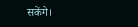सकेंगे।